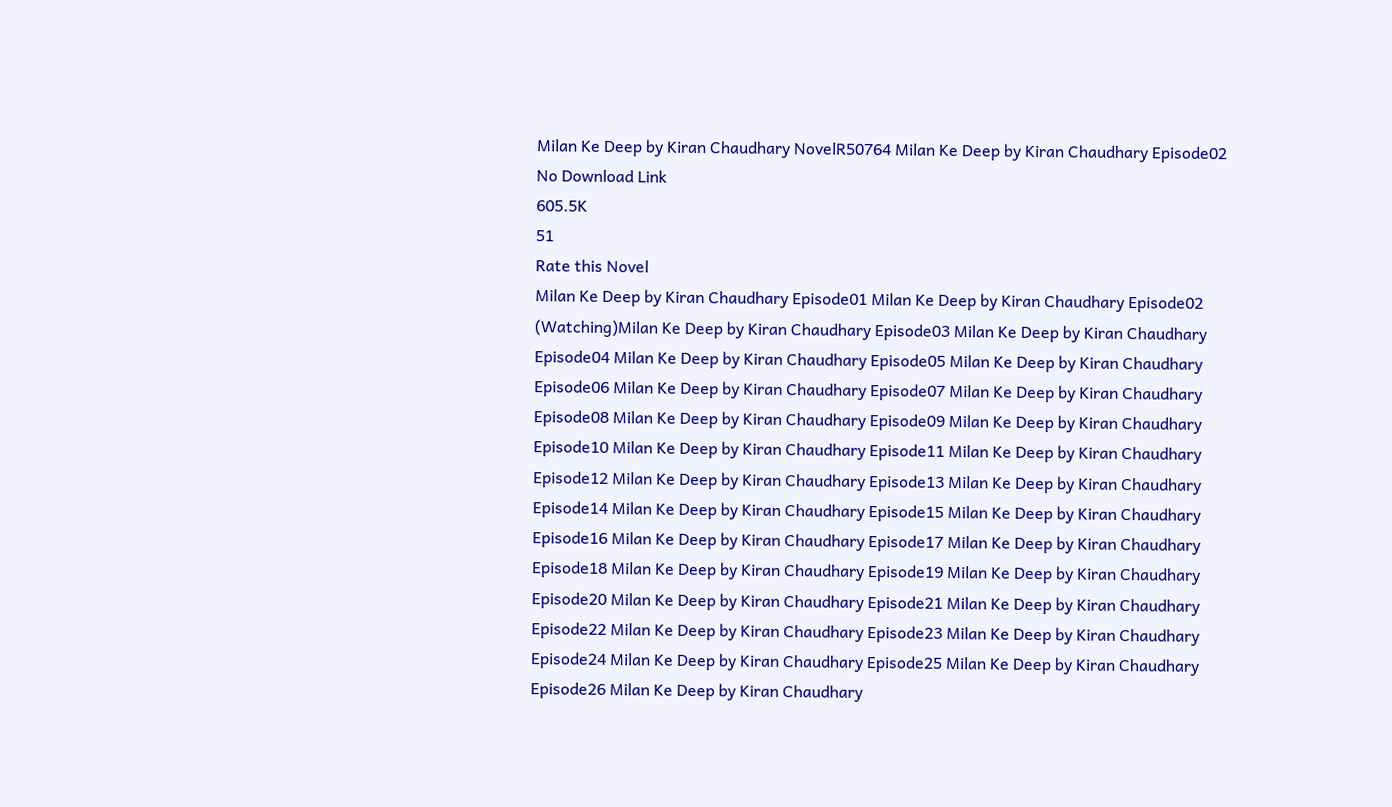Milan Ke Deep by Kiran Chaudhary NovelR50764 Milan Ke Deep by Kiran Chaudhary Episode02
No Download Link
605.5K
51
Rate this Novel
Milan Ke Deep by Kiran Chaudhary Episode01 Milan Ke Deep by Kiran Chaudhary Episode02 (Watching)Milan Ke Deep by Kiran Chaudhary Episode03 Milan Ke Deep by Kiran Chaudhary Episode04 Milan Ke Deep by Kiran Chaudhary Episode05 Milan Ke Deep by Kiran Chaudhary Episode06 Milan Ke Deep by Kiran Chaudhary Episode07 Milan Ke Deep by Kiran Chaudhary Episode08 Milan Ke Deep by Kiran Chaudhary Episode09 Milan Ke Deep by Kiran Chaudhary Episode10 Milan Ke Deep by Kiran Chaudhary Episode11 Milan Ke Deep by Kiran Chaudhary Episode12 Milan Ke Deep by Kiran Chaudhary Episode13 Milan Ke Deep by Kiran Chaudhary Episode14 Milan Ke Deep by Kiran Chaudhary Episode15 Milan Ke Deep by Kiran Chaudhary Episode16 Milan Ke Deep by Kiran Chaudhary Episode17 Milan Ke Deep by Kiran Chaudhary Episode18 Milan Ke Deep by Kiran Chaudhary Episode19 Milan Ke Deep by Kiran Chaudhary Episode20 Milan Ke Deep by Kiran Chaudhary Episode21 Milan Ke Deep by Kiran Chaudhary Episode22 Milan Ke Deep by Kiran Chaudhary Episode23 Milan Ke Deep by Kiran Chaudhary Episode24 Milan Ke Deep by Kiran Chaudhary Episode25 Milan Ke Deep by Kiran Chaudhary Episode26 Milan Ke Deep by Kiran Chaudhary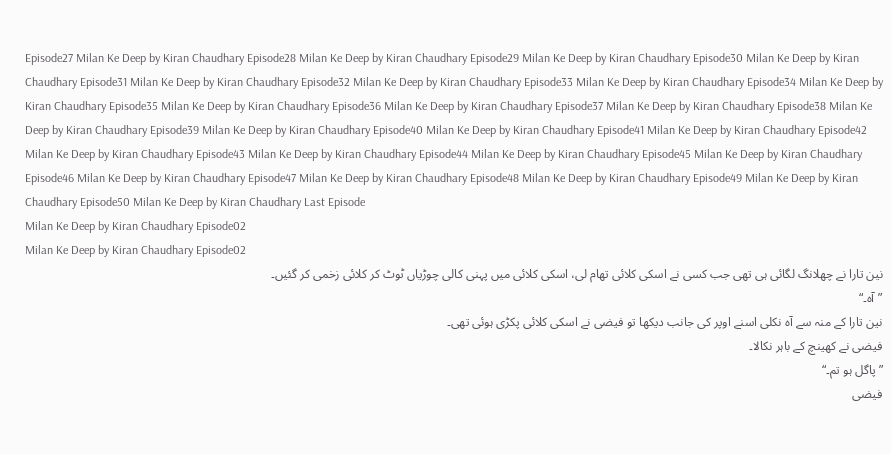Episode27 Milan Ke Deep by Kiran Chaudhary Episode28 Milan Ke Deep by Kiran Chaudhary Episode29 Milan Ke Deep by Kiran Chaudhary Episode30 Milan Ke Deep by Kiran Chaudhary Episode31 Milan Ke Deep by Kiran Chaudhary Episode32 Milan Ke Deep by Kiran Chaudhary Episode33 Milan Ke Deep by Kiran Chaudhary Episode34 Milan Ke Deep by Kiran Chaudhary Episode35 Milan Ke Deep by Kiran Chaudhary Episode36 Milan Ke Deep by Kiran Chaudhary Episode37 Milan Ke Deep by Kiran Chaudhary Episode38 Milan Ke Deep by Kiran Chaudhary Episode39 Milan Ke Deep by Kiran Chaudhary Episode40 Milan Ke Deep by Kiran Chaudhary Episode41 Milan Ke Deep by Kiran Chaudhary Episode42 Milan Ke Deep by Kiran Chaudhary Episode43 Milan Ke Deep by Kiran Chaudhary Episode44 Milan Ke Deep by Kiran Chaudhary Episode45 Milan Ke Deep by Kiran Chaudhary Episode46 Milan Ke Deep by Kiran Chaudhary Episode47 Milan Ke Deep by Kiran Chaudhary Episode48 Milan Ke Deep by Kiran Chaudhary Episode49 Milan Ke Deep by Kiran Chaudhary Episode50 Milan Ke Deep by Kiran Chaudhary Last Episode
Milan Ke Deep by Kiran Chaudhary Episode02
Milan Ke Deep by Kiran Chaudhary Episode02
نین تارا نے چھلانگ لگائی ہی تھی جب کسی نے اسکی کلائی تھام لی، اسکی کلائی میں پہنی کالی چوڑیاں ٹوٹ کر کلائی زخمی کر گئیں۔
”آہ۔“
نین تارا کے منہ سے آہ نکلی اسنے اوپر کی جانب دیکھا تو فیضی نے اسکی کلائی پکڑی ہوئی تھی۔
فیضی نے کھینچ کے باہر نکالا۔
” پاگل ہو تم۔“
فیضی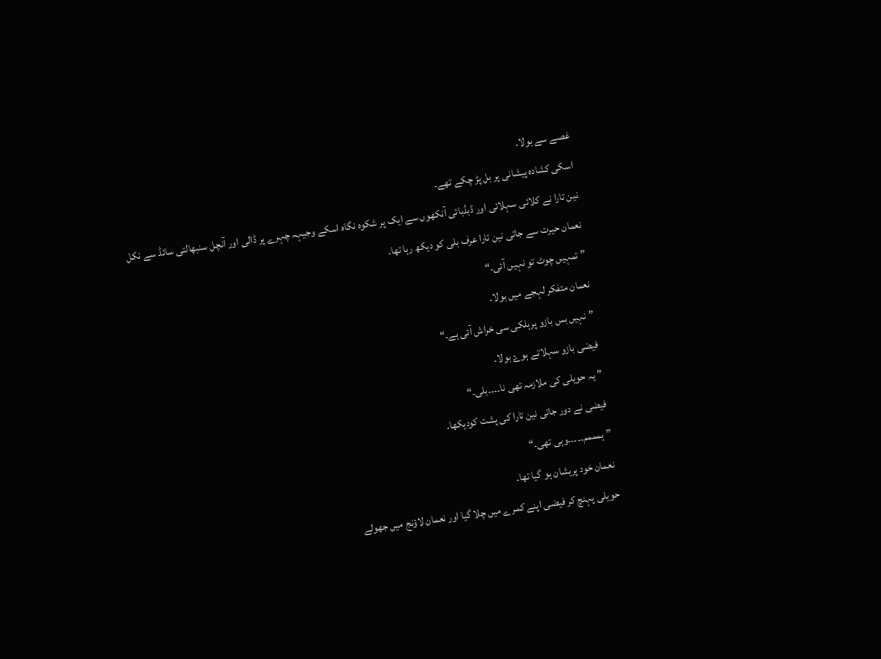غصے سے بولا۔
اسکی کشادہ پیشانی پر بل پڑ چکے تھے۔
نین تارا نے کلائی سہلائی اور ڈبڈبائی آنکھوں سے ایک پر شکوہ نگاہ اسکے وجیہہ چہرے پر ڈالی اور آنچل سنبھالتی سائڈ سے نکل
نعمان حیرت سے جاتی نین تارا عرف بلی کو دیکھ رہا تھا۔
” تمہیں چوٹ تو نہیں آئی۔“
نعمان متفکر لہجے میں بولا۔
” نہیں بس بازو پرہلکی سی خراش آئی ہے۔“
فیضی بازو سہلاتے ہوۓ بولا۔
” یہ حویلی کی ملازمہ تھی نا۔۔۔۔بلی۔“
فیضی نے دور جاتی نین تارا کی پشت کودیکھا۔
” ہمممم۔۔۔۔۔وہی تھی۔“
نعمان خود پریشان ہو گیا تھا۔
حویلی پہنچ کر فیضی اپنے کمرے میں چلا گیا اور نعمان لاؤنج میں جھولے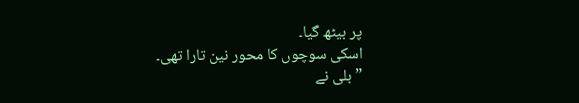پر بیٹھ گیا۔
اسکی سوچوں کا محور نین تارا تھی۔
”بلی نے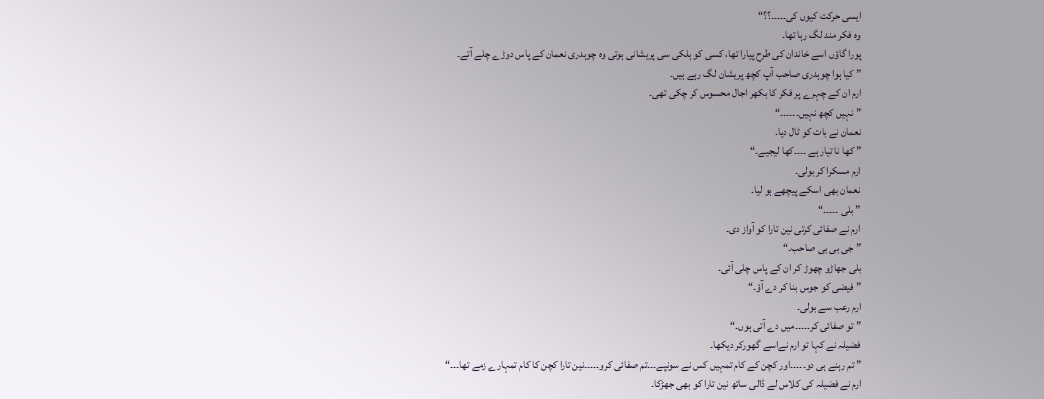ایسی حرکت کیوں کی۔۔۔۔۔؟؟“
وہ فکر مند لگ رہا تھا۔
پورا گاؤں اسے خاندان کی طرح پیارا تھا، کسی کو ہلکی سی پریشانی ہوتی وہ چوہدری نعمان کے پاس دوڑے چلے آتے۔
” کیا ہوا چوہدری صاحب آپ کچھ پریشان لگ رہے ہیں۔
ارم ان کے چہرے پر فکر کا بکھر اجال محسوس کر چکی تھی۔
” نہیں کچھ نہیں۔۔۔۔۔۔“
نعمان نے بات کو ٹال دیا۔
” کھا نا تیار ہے ۔۔۔۔کھا لیجیے۔“
ارم مسکرا کر بولی۔
نعمان بھی اسکے پیچھے ہو لیا۔
” بلی ۔۔۔۔۔“
ارم نے صفائی کرتی نین تارا کو آواز دی۔
” جی بی بی صاحب۔“
بلی جھاڑو چھوڑ کر ان کے پاس چلی آئی۔
” فیضی کو جوس بنا کر دے آؤ۔“
ارم رعب سے بولی۔
” تو صفائی کر۔۔۔۔۔میں دے آتی ہوں۔“
فضیلہ نے کہا تو ارم نےاسے گھورکر دیکھا۔
” تم رہنے ہی دو۔۔۔۔۔اور کچن کے کام تمہیں کس نے سونپے۔۔۔تم صفائی کرو۔۔۔۔۔نین تارا کچن کا کام تمہارے زمے تھا۔۔۔“
ارم نے فضیلہ کی کلاس لے ڈالی ساتھ نین تارا کو بھی جھڑکا۔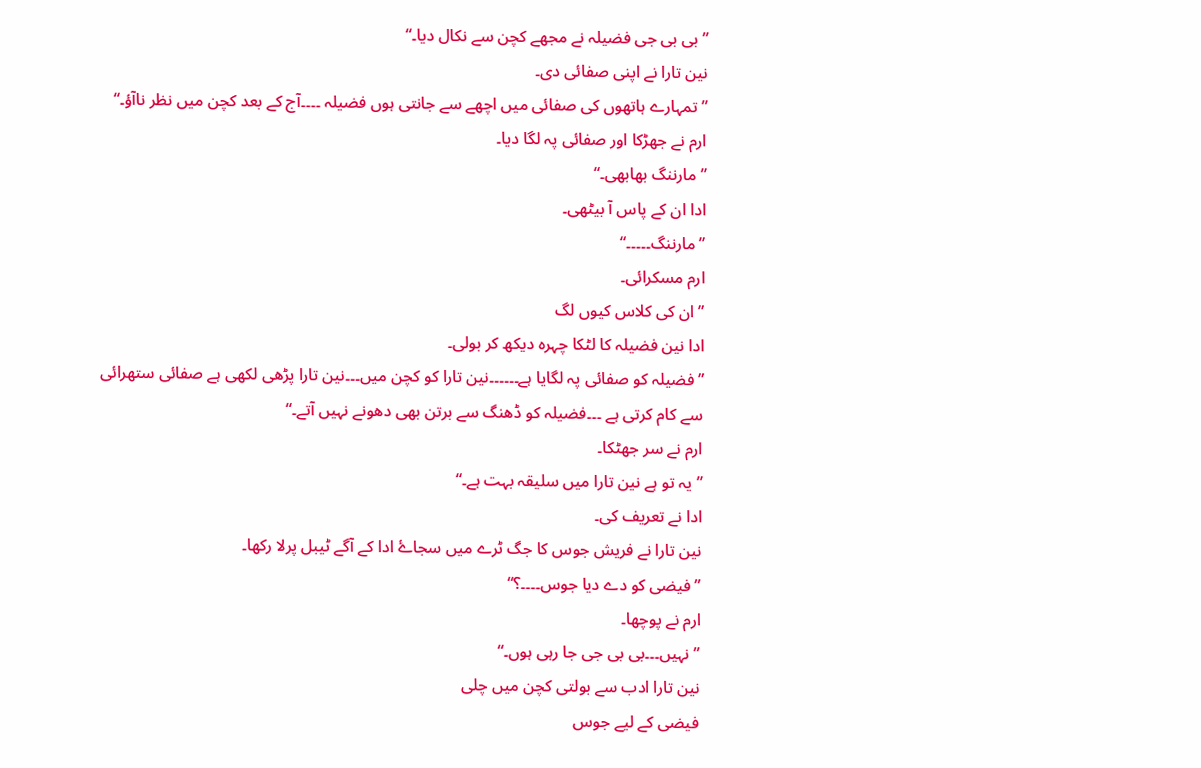” بی بی جی فضیلہ نے مجھے کچن سے نکال دیا۔“
نین تارا نے اپنی صفائی دی۔
” تمہارے ہاتھوں کی صفائی میں اچھے سے جانتی ہوں فضیلہ ۔۔۔۔آج کے بعد کچن میں نظر ناآؤ۔“
ارم نے جھڑکا اور صفائی پہ لگا دیا۔
” مارننگ بھابھی۔“
ادا ان کے پاس آ بیٹھی۔
” مارننگ۔۔۔۔۔“
ارم مسکرائی۔
” ان کی کلاس کیوں لگ
ادا نین فضیلہ کا لٹکا چہرہ دیکھ کر بولی۔
”فضیلہ کو صفائی پہ لگایا ہے۔۔۔۔۔۔نین تارا کو کچن میں۔۔۔نین تارا پڑھی لکھی ہے صفائی ستھرائی سے کام کرتی ہے ۔۔۔فضیلہ کو ڈھنگ سے برتن بھی دھونے نہیں آتے۔“
ارم نے سر جھٹکا۔
” یہ تو ہے نین تارا میں سلیقہ بہت ہے۔“
ادا نے تعریف کی۔
نین تارا نے فریش جوس کا جگ ٹرے میں سجاۓ ادا کے آگے ٹیبل پرلا رکھا۔
” فیضی کو دے دیا جوس۔۔۔۔؟“
ارم نے پوچھا۔
” نہیں۔۔۔بی بی جی جا رہی ہوں۔“
نین تارا ادب سے بولتی کچن میں چلی
فیضی کے لیے جوس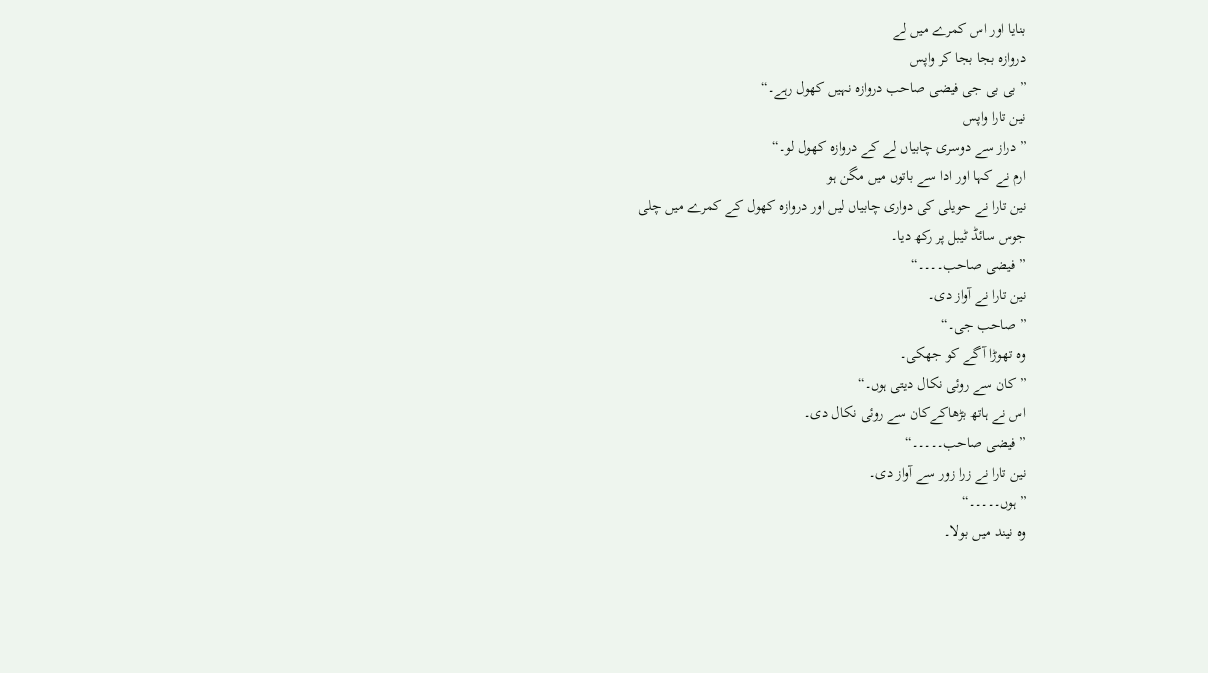بنایا اور اس کمرے میں لے
دروازہ بجا بجا کر واپس
” بی بی جی فیضی صاحب دروازہ نہیں کھول رہے۔“
نین تارا واپس
” دراز سے دوسری چابیاں لے کے دروازہ کھول لو۔“
ارم نے کہا اور ادا سے باتوں میں مگن ہو
نین تارا نے حویلی کی دواری چابیاں لیں اور دروازہ کھول کے کمرے میں چلی
جوس سائڈ ٹیبل پر رکھ دیا۔
” فیضی صاحب۔۔۔۔“
نین تارا نے آواز دی۔
” صاحب جی۔“
وہ تھوڑا آگے کو جھکی۔
” کان سے روئی نکال دیتی ہوں۔“
اس نے ہاتھ بڑھاکےکان سے روئی نکال دی۔
” فیضی صاحب۔۔۔۔۔“
نین تارا نے زرا زور سے آواز دی۔
” ہوں۔۔۔۔۔“
وہ نیند میں بولا۔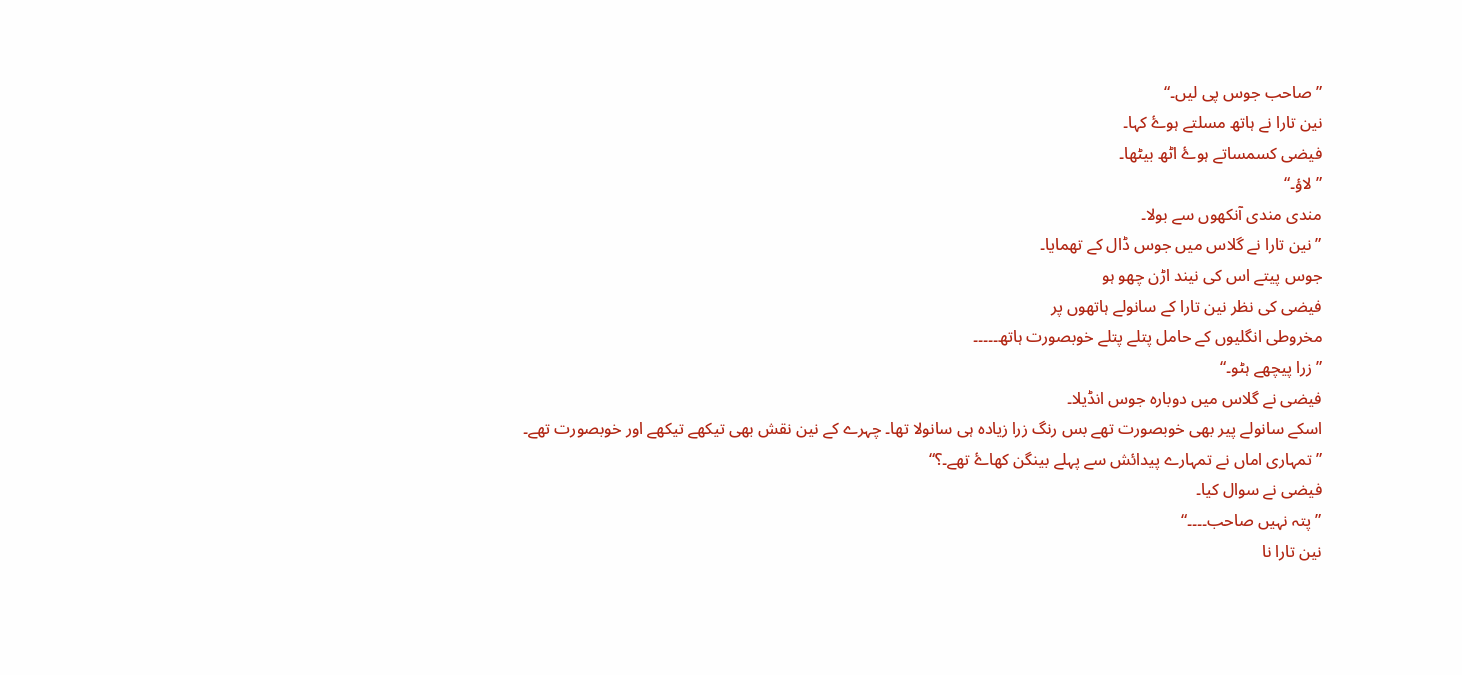” صاحب جوس پی لیں۔“
نین تارا نے ہاتھ مسلتے ہوۓ کہا۔
فیضی کسمساتے ہوۓ اٹھ بیٹھا۔
” لاؤ۔“
مندی مندی آنکھوں سے بولا۔
” نین تارا نے گلاس میں جوس ڈال کے تھمایا۔
جوس پیتے اس کی نیند اڑن چھو ہو
فیضی کی نظر نین تارا کے سانولے ہاتھوں پر
مخروطی انگلیوں کے حامل پتلے پتلے خوبصورت ہاتھ۔۔۔۔۔
” زرا پیچھے ہٹو۔“
فیضی نے گلاس میں دوبارہ جوس انڈیلا۔
اسکے سانولے پیر بھی خوبصورت تھے بس رنگ زرا زیادہ ہی سانولا تھا۔ چہرے کے نین نقش بھی تیکھے تیکھے اور خوبصورت تھے۔
” تمہاری اماں نے تمہارے پیدائش سے پہلے بینگن کھاۓ تھے۔؟“
فیضی نے سوال کیا۔
” پتہ نہیں صاحب۔۔۔۔“
نین تارا نا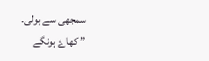سمجھی سے بولی۔
” کھاۓ ہونگے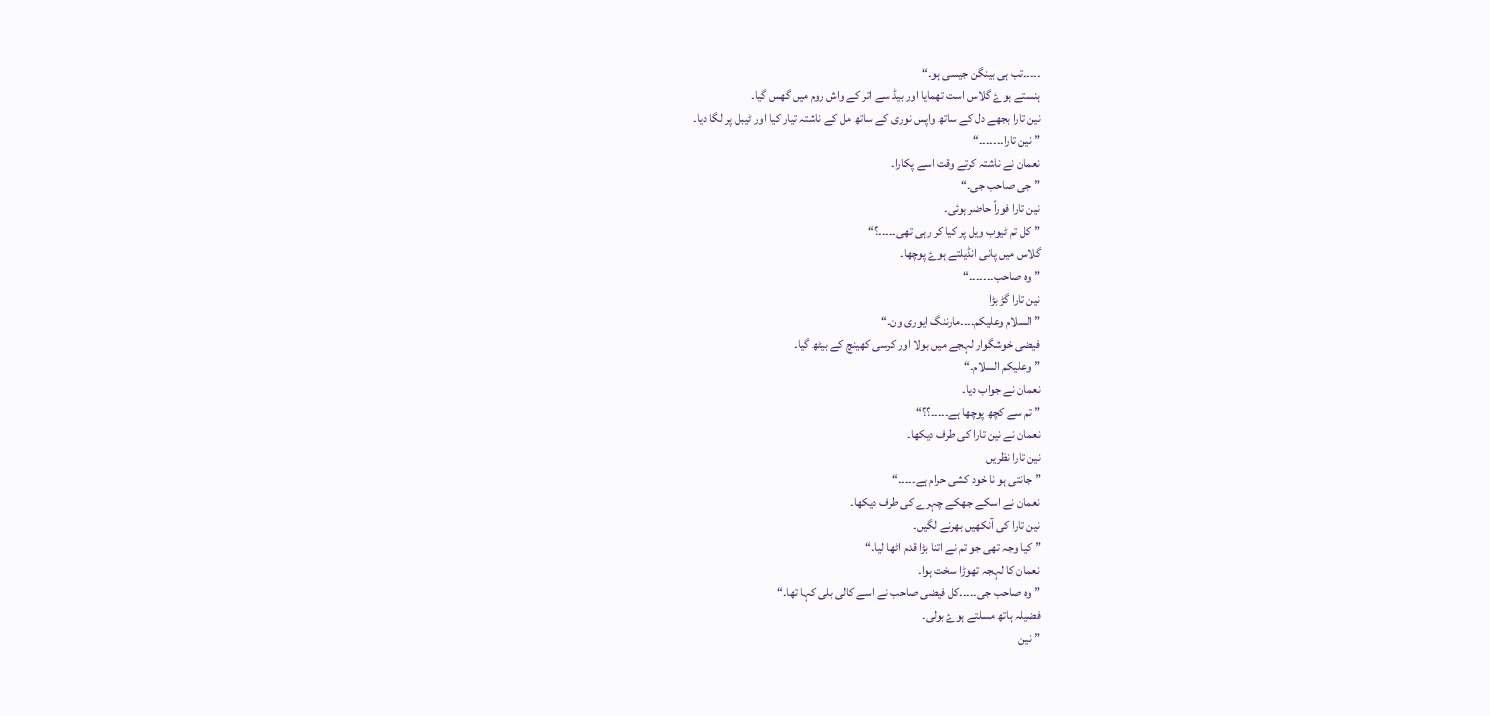۔۔۔۔۔تب ہی بینگن جیسی ہو۔“
ہنستے ہوۓ گلاس است تھمایا اور بیڈ سے اتر کے واش روم میں گھس گیا۔
نین تارا بجھے دل کے ساتھ واپس نوری کے ساتھ مل کے ناشتہ تیار کیا اور ٹیبل پر لگا دیا۔
” نین تارا۔۔۔۔۔۔۔“
نعمان نے ناشتہ کرتے وقت اسے پکارا۔
” جی صاحب جی۔“
نین تارا فوراً حاضر ہوئی۔
” کل تم ٹیوب ویل پر کیا کر رہی تھی۔۔۔۔۔؟“
گلاس میں پانی انڈیلتے ہوۓ پوچھا۔
” وہ صاحب۔۔۔۔۔۔۔“
نین تارا گڑ بڑا
”السلام وعلیکم۔۔۔۔مارننگ ایوری ون۔“
فیضی خوشگوار لہجے میں بولا اور کرسی کھینچ کے بیٹھ گیا۔
” وعلیکم السلام۔“
نعمان نے جواب دیا۔
” تم سے کچھ پوچھا ہے۔۔۔۔۔؟؟“
نعمان نے نین تارا کی طرف دیکھا۔
نین تارا نظریں
” جانتی ہو نا خود کشی حرام ہے۔۔۔۔۔“
نعمان نے اسکے جھکے چہرے کی طرف دیکھا۔
نین تارا کی آنکھیں بھرنے لگیں۔
” کیا وجہ تھی جو تم نے اتنا بڑا قدم اٹھا لیا۔“
نعمان کا لہجہ تھوڑا سخت ہوا۔
” وہ صاحب جی۔۔۔۔۔کل فیضی صاحب نے اسے کالی بلی کہا تھا۔“
فضیلہ ہاتھ مسلتے ہوۓ بولی۔
” نین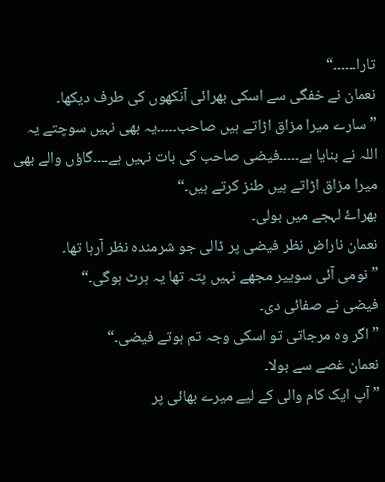تارا۔۔۔۔۔۔“
نعمان نے خفگی سے اسکی بھرائی آنکھوں کی طرف دیکھا۔
” سارے میرا مزاق اڑاتے ہیں صاحب۔۔۔۔۔یہ بھی نہیں سوچتے یہ اللہ نے بنایا ہے۔۔۔۔۔فیضی صاحب کی بات نہیں ہے۔۔۔۔گاؤں والے بھی میرا مزاق اڑاتے ہیں طنز کرتے ہیں۔“
بھراۓ لہجے میں بولی۔
نعمان ناراض نظر فیضی پر ڈالی جو شرمندہ نظر آرہا تھا۔
” نومی آئی سوییر مجھے نہیں پتہ تھا یہ ہرٹ ہوگی۔“
فیضی نے صفائی دی۔
” اگر وہ مرجاتی تو اسکی وجہ تم ہوتے فیضی۔“
نعمان غصے سے بولا۔
” آپ ایک کام والی کے لیے میرے بھائی پر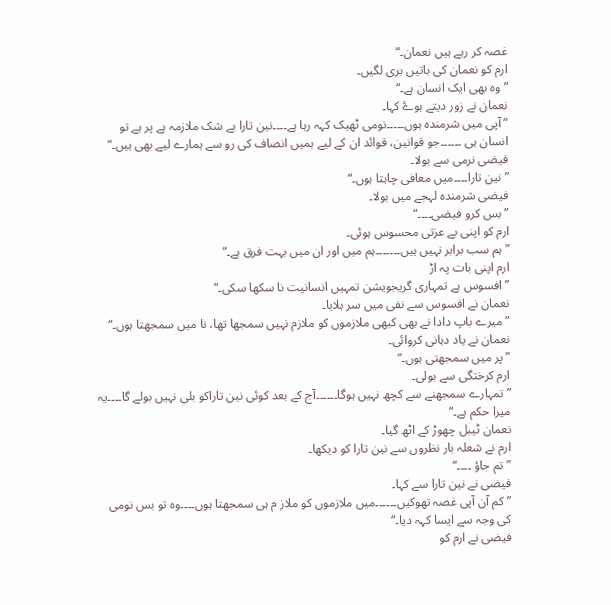غصہ کر رہے ہیں نعمان۔“
ارم کو نعمان کی باتیں بری لگیں۔
” وہ بھی ایک انسان ہے۔“
نعمان نے زور دیتے ہوۓ کہا۔
” آپی میں شرمندہ ہوں۔۔۔۔۔نومی ٹھیک کہہ رہا ہے۔۔۔۔نین تارا بے شک ملازمہ ہے پر ہے تو انسان ہی ۔۔۔۔۔۔جو قوانین، قوائد ان کے لیے ہمیں انصاف کی رو سے ہمارے لیے بھی ہیں۔“
فیضی نرمی سے بولا۔
” نین تارا۔۔۔۔میں معافی چاہتا ہوں۔“
فیضی شرمندہ لہجے میں بولا۔
” بس کرو فیضی۔۔۔۔“
ارم کو اپنی بے عزتی محسوس ہوئی۔
” ہم سب برابر نہیں ہیں۔۔۔۔۔۔۔ہم میں اور ان میں بہت فرق ہے۔“
ارم اپنی بات پہ اڑ
” افسوس ہے تمہاری گریجویشن تمہیں انسانیت نا سکھا سکی۔“
نعمان نے افسوس سے نفی میں سر ہلایا۔
” میرے باپ دادا نے بھی کبھی ملازموں کو ملازم نہیں سمجھا تھا، نا میں سمجھتا ہوں۔“
نعمان نے یاد دہانی کروائی۔
” پر میں سمجھتی ہوں۔“
ارم کرختگی سے بولی۔
” تمہارے سمجھنے سے کچھ نہیں ہوگا۔۔۔۔۔۔آج کے بعد کوئی نین تاراکو بلی نہیں بولے گا۔۔۔۔یہ میرا حکم ہے۔“
نعمان ٹیبل چھوڑ کے اٹھ گیا۔
ارم نے شعلہ بار نظروں سے نین تارا کو دیکھا۔
” تم جاؤ ۔۔۔۔“
فیضی نے نین تارا سے کہا۔
” کم آن آپی غصہ تھوکیں۔۔۔۔۔۔میں ملازموں کو ملاز م ہی سمجھتا ہوں۔۔۔۔وہ تو بس نومی کی وجہ سے ایسا کہہ دیا۔“
فیضی نے ارم کو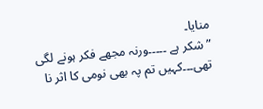منایا۔
” شکر ہے ۔۔۔۔۔ورنہ مجھے فکر ہونے لگی تھی۔۔۔کہیں تم پہ بھی نومی کا اثر نا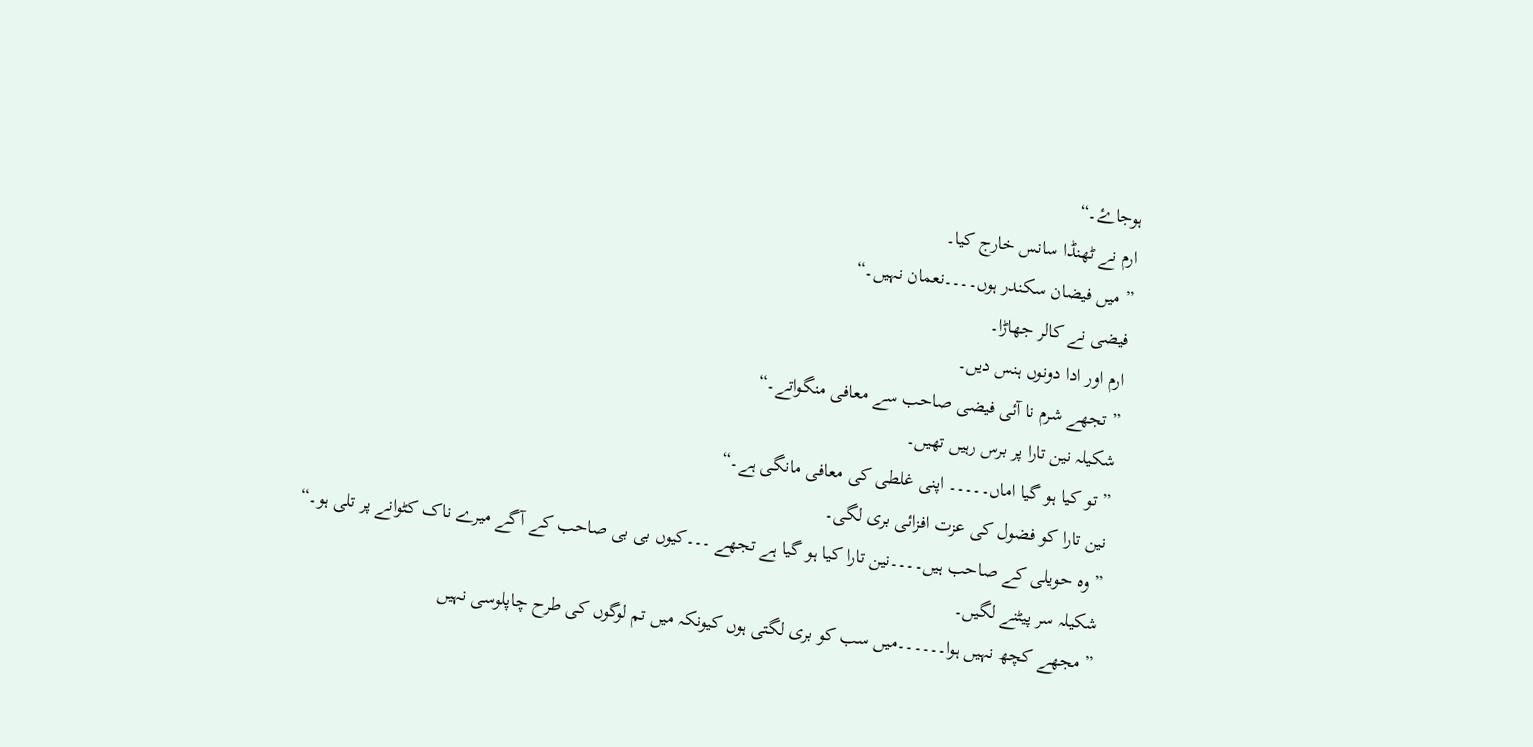ہوجاۓ۔“
ارم نے ٹھنڈا سانس خارج کیا۔
” میں فیضان سکندر ہوں۔۔۔۔نعمان نہیں۔“
فیضی نے کالر جھاڑا۔
ارم اور ادا دونوں ہنس دیں۔
” تجھے شرم نا آئی فیضی صاحب سے معافی منگواتے۔“
شکیلہ نین تارا پر برس رہیں تھیں۔
” تو کیا ہو گیا اماں۔۔۔۔۔ اپنی غلطی کی معافی مانگی ہے۔“
نین تارا کو فضول کی عزت افزائی بری لگی۔
” وہ حویلی کے صاحب ہیں۔۔۔۔نین تارا کیا ہو گیا ہے تجھے ۔۔۔کیوں بی بی صاحب کے آگے میرے ناک کٹوانے پر تلی ہو۔“
شکیلہ سر پیٹنے لگیں۔
” مجھے کچھ نہیں ہوا۔۔۔۔۔۔میں سب کو بری لگتی ہوں کیونکہ میں تم لوگوں کی طرح چاپلوسی نہیں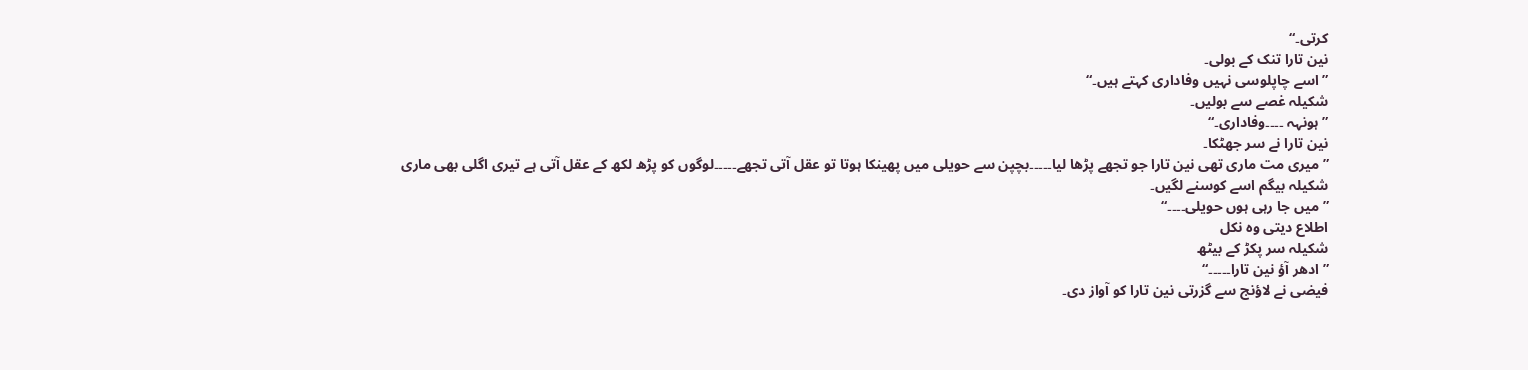کرتی۔“
نین تارا تنک کے بولی۔
” اسے چاپلوسی نہیں وفاداری کہتے ہیں۔“
شکیلہ غصے سے بولیں۔
” ہونہہ ۔۔۔۔وفاداری۔“
نین تارا نے سر جھٹکا۔
” میری مت ماری تھی نین تارا جو تجھے پڑھا لیا۔۔۔۔۔بچپن سے حویلی میں پھینکا ہوتا تو عقل آتی تجھے۔۔۔۔۔لوگوں کو پڑھ لکھ کے عقل آتی ہے تیری اگلی بھی ماری
شکیلہ بیگم اسے کوسنے لگیں۔
” میں جا رہی ہوں حویلی۔۔۔۔“
اطلاع دیتی وہ نکل
شکیلہ سر پکڑ کے بیٹھ
” ادھر آؤ نین تارا۔۔۔۔۔“
فیضی نے لاؤنج سے گزرتی نین تارا کو آواز دی۔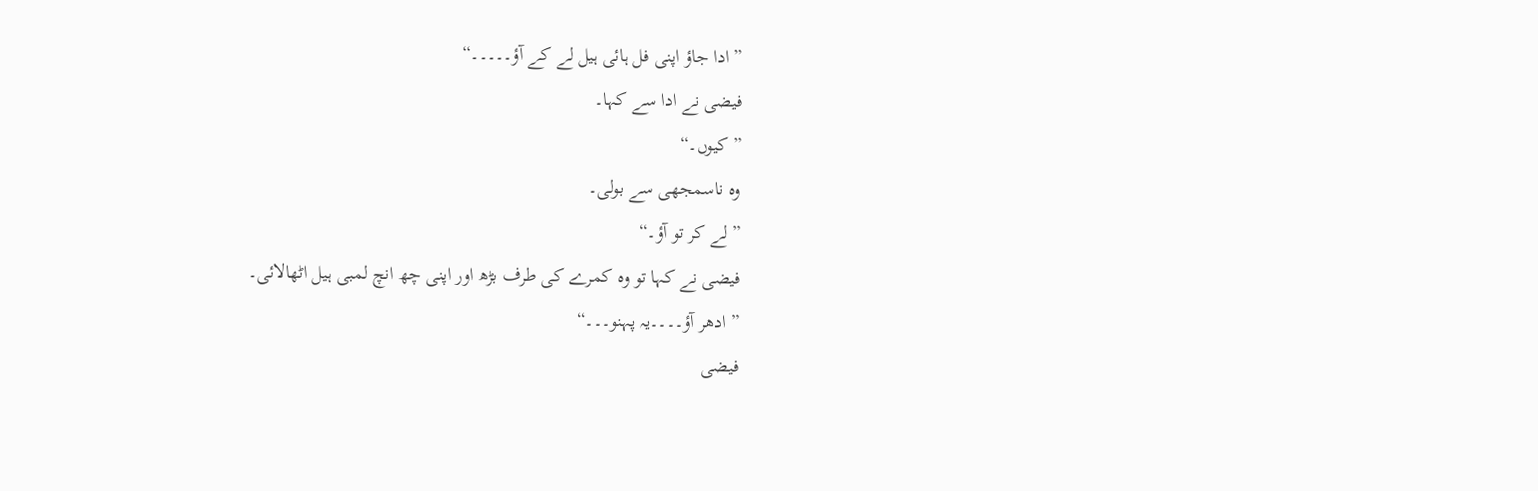” ادا جاؤ اپنی فل ہائی ہیل لے کے آؤ۔۔۔۔۔“
فیضی نے ادا سے کہا۔
” کیوں۔“
وہ ناسمجھی سے بولی۔
” لے کر تو آؤ۔“
فیضی نے کہا تو وہ کمرے کی طرف بڑھ اور اپنی چھ انچ لمبی ہیل اٹھالائی۔
” ادھر آؤ۔۔۔۔یہ پہنو۔۔۔“
فیضی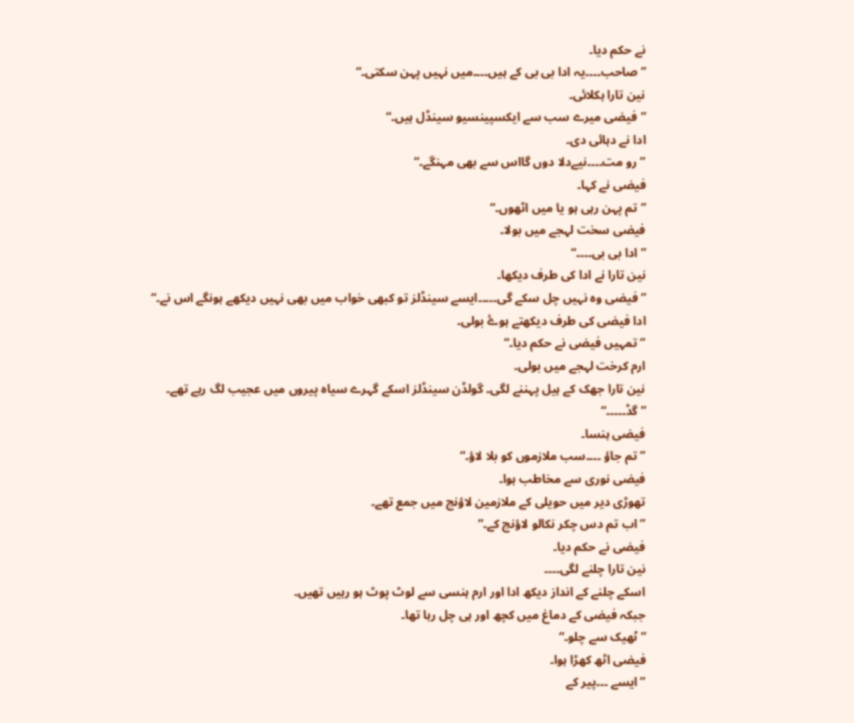نے حکم دیا۔
” صاحب۔۔۔۔یہ ادا بی بی کے ہیں۔۔۔۔میں نہیں پہن سکتی۔“
نین تارا ہکلائی۔
”فیضی میرے سب سے ایکسپینسیو سینڈل ہیں۔“
ادا نے دہائی دی۔
” رو مت۔۔۔۔نیےدلا دوں گااس سے بھی مہنگے۔“
فیضی نے کہا۔
” تم پہن رہی ہو یا میں اٹھوں۔“
فیضی سخت لہجے میں بولا۔
” ادا بی بی۔۔۔۔“
نین تارا نے ادا کی طرف دیکھا۔
” فیضی وہ نہیں چل سکے گی۔۔۔۔۔ایسے سینڈلز تو کبھی خواب میں بھی نہیں دیکھے ہونگے اس نے۔“
ادا فیضی کی طرف دیکھتے ہوۓ بولی۔
” تمہیں فیضی نے حکم دیا۔“
ارم کرخت لہجے میں بولی۔
نین تارا جھک کے ہیل پہننے لگی۔ گولڈن سینڈلز اسکے گہرے سیاہ پیروں میں عجیب لگ رہے تھے۔
” گڈ۔۔۔۔۔“
فیضی ہنسا۔
” تم جاؤ ۔۔۔۔سب ملازموں کو بلا لاؤ۔“
فیضی نوری سے مخاطب ہوا۔
تھوڑی دیر میں حویلی کے ملازمین لاؤنج میں جمع تھے۔
” اب تم دس چکر نکالو لاؤنج کے۔“
فیضی نے حکم دیا۔
نین تارا چلنے لگی۔۔۔۔
اسکے چلنے کے انداز دیکھ ادا اور ارم ہنسی سے لوٹ پوٹ ہو رہیں تھیں۔
جبکہ فیضی کے دماغ میں کچھ اور ہی چل رہا تھا۔
” ٹھیک سے چلو۔“
فیضی اٹھ کھڑا ہوا۔
” ایسے ۔۔۔پیر کے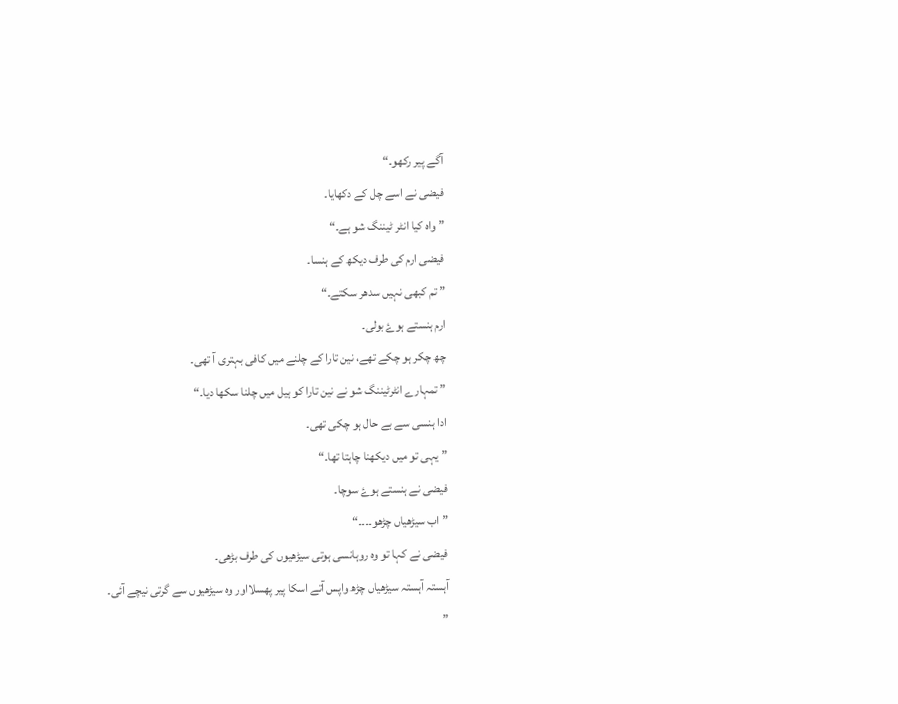آگے پیر رکھو۔“
فیضی نے اسے چل کے دکھایا۔
” واہ کیا انٹر ٹیننگ شو ہے۔“
فیضی ارم کی طرف دیکھ کے ہنسا۔
” تم کبھی نہیں سدھر سکتے۔“
ارم ہنستے ہوۓ بولی۔
چھ چکر ہو چکے تھے، نین تارا کے چلنے میں کافی بہتری آ تھی۔
” تمہارے انٹرٹیننگ شو نے نین تارا کو ہیل میں چلنا سکھا دیا۔“
ادا ہنسی سے بے حال ہو چکی تھی۔
” یہی تو میں دیکھنا چاہتا تھا۔“
فیضی نے ہنستے ہوۓ سوچا۔
” اب سیڑھیاں چڑھو۔۔۔۔“
فیضی نے کہا تو وہ روہانسی ہوتی سیڑھیوں کی طرف بڑھی۔
آہستہ آہستہ سیڑھیاں چڑھ واپس آتے اسکا پیر پھسلااور وہ سیڑھیوں سے گرتی نیچے آئی۔
”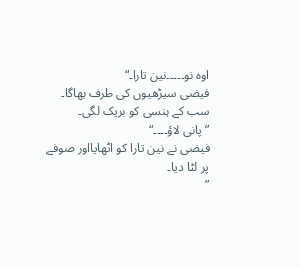اوہ نو۔۔۔۔۔نین تارا۔“
فیضی سیڑھیوں کی طرف بھاگا۔
سب کے ہنسی کو بریک لگی۔
” پانی لاؤ۔۔۔۔“
فیضی نے نین تارا کو اٹھایااور صوفے پر لٹا دیا۔
”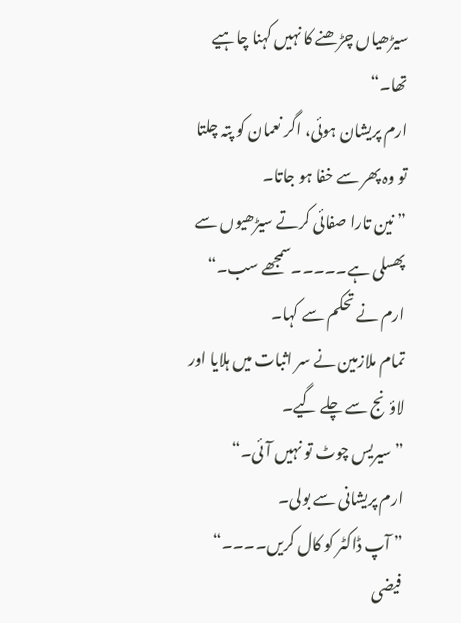سیڑھیاں چڑھنے کا نہیں کہنا چاہیے تھا۔“
ارم پریشان ہوئی، اگر نعمان کو پتہ چلتا تو وہ پھر سے خفا ہو جاتا۔
” نین تارا صفائی کرتے سیڑھیوں سے پھسلی ہے۔۔۔۔۔سمجھے سب۔“
ارم نے تحکم سے کہا۔
تمام ملازمین نے سر اثبات میں ہلایا اور لاؤنج سے چلے گیے۔
” سیریس چوٹ تو نہیں آئی۔“
ارم پریشانی سے بولی۔
” آپ ڈاکٹر کو کال کریں۔۔۔۔“
فیضی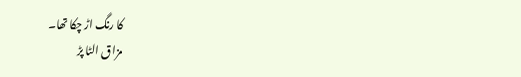کا رنگ اڑ چکا تھا۔
مزاق الٹا پڑ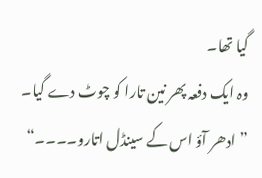گیا تھا۔
وہ ایک دفعہ پھر نین تارا کو چوٹ دے گیا۔
” ادھر آؤ اس کے سینڈل اتارو۔۔۔۔“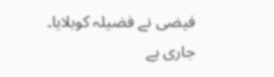فیضی نے فضیلہ کوبلایا۔
جاری ہے